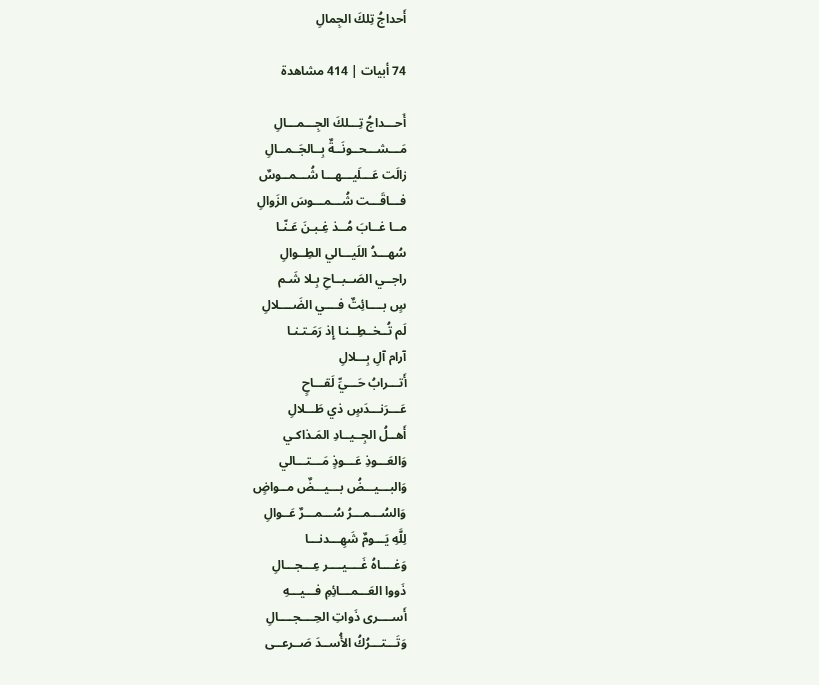أَحداجُ تِلكَ الجِمالِ

74 أبيات | 414 مشاهدة

أَحـــداجُ تِـــلكَ الجِـــمـــالِ
مَـــشـــحــونَــةٌ بِــالجَــمــالِ
زالَت عَـــلَيـــهـــا شُـــمــوسٌ
فـــاقَـــت شُـــمـــوسَ الزَوالِ
مــا غــابَ مُــذ غِـبـنَ عَـنّـا
سُهـــدُ اللَيـــالي الطِــوالِ
راجــي الصَــبــاحِ بِـلا شَـم
سٍ بــــائِتٌ فــــي الضَــــلالِ
لَم تُــخــطِــنـا إِذ رَمَـتـنـا
آرام آلِ بِـــلالِ
أَتـــرابُ حَـــيِّ لَقـــاحٍ
عَـــرَنـــدَسٍ ذي طَـــلالِ
أَهــلُ الجِــيــادِ المَـذاكـي
وَالعَـــوذِ عَـــوذٍ مَـــتـــالي
وَالبـــيـــضُ بـــيـــضٌ مــواضٍ
وَالسُـــمـــرُ سُـــمـــرٌ عَــوالِ
لِلَّهِ يَـــومٌ شَهِـــدنـــا
وَغــــاهُ غَــــيــــر عِـــجـــالِ
ذَووا العَـــمـــائِمِ فـــيـــهِ
أَســــرى ذَواتِ الحِــــجــــالِ
وَتَـــتـــرُكُ الأُســدَ صَــرعــى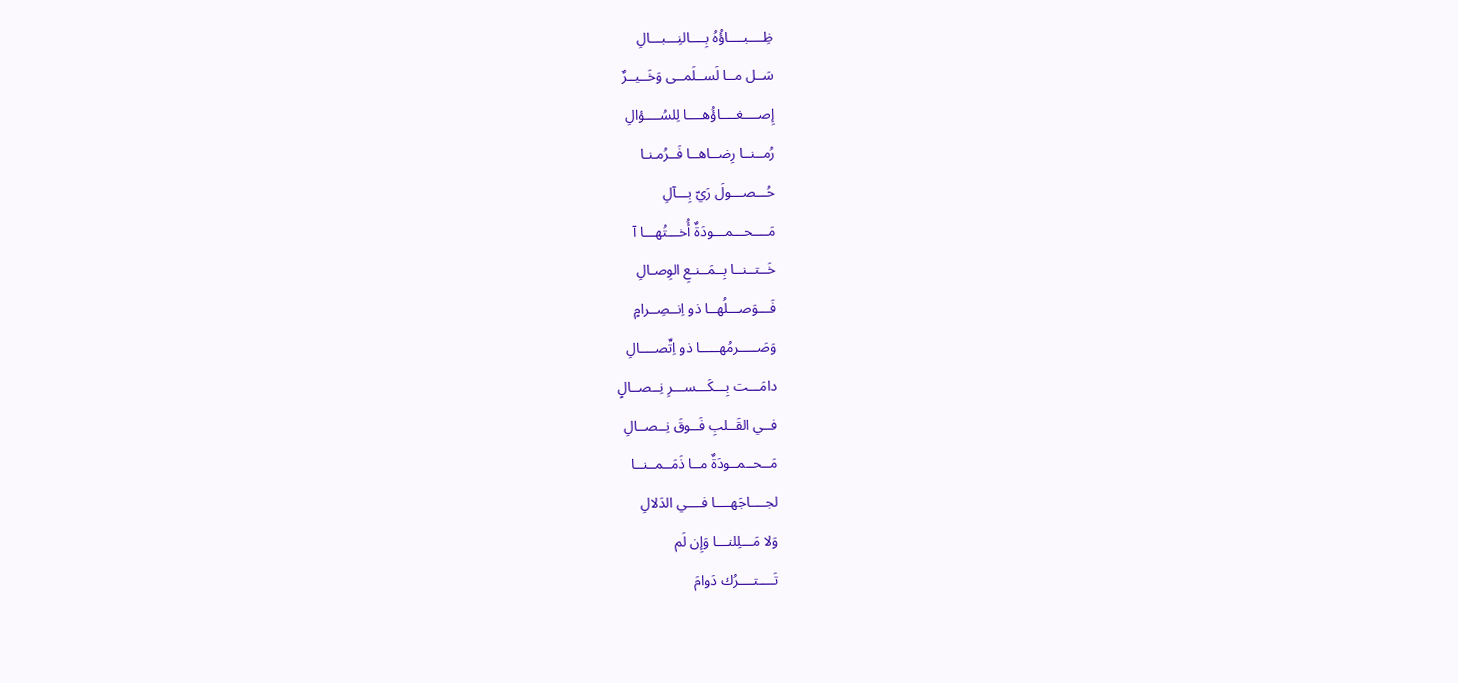ظِــــبــــاؤُهُ بِــــالنِـــبـــالِ
سَــل مــا لَســلَمــى وَخَــيــرٌ
إِصــــغــــاؤُهــــا لِلسُــــؤالِ
رُمــنــا رِضــاهــا فَــرُمـنـا
حُـــصـــولَ رَيّ بِـــآلِ
مَــــحـــمـــودَةٌ أُخـــتُهـــا آ
خَــتــنــا بِــمَــنـعِ الوِصـالِ
فَـــوَصـــلُهــا ذو اِنــصِــرامٍ
وَصَـــــرمُهـــــا ذو اِتِّصــــالِ
دامَـــت بِـــكَـــســـرِ نِــصــالٍ
فــي القَــلبِ فَــوقَ نِــصــالِ
مَــحــمــودَةٌ مــا ذَمَــمــنــا
لجــــاجَهــــا فــــي الدَلالِ
وَلا مَـــلِلنـــا وَإِن لَم
تَــــتــــرُك دَوامَ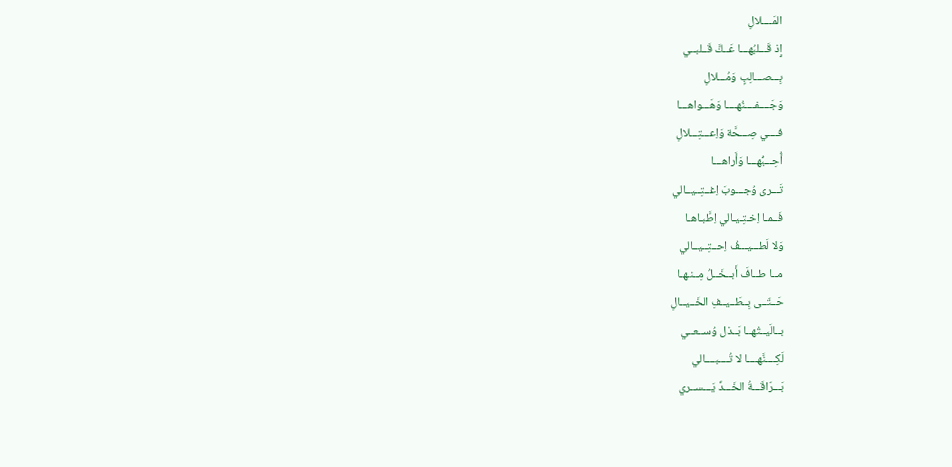المَــــلالِ
إِذ قَـــلبُهـــا عَــكَّ قَــلبــي
بِـــصـــالِبٍ وَمُـــلالِ
وَجَــــفــــنُهــــا وَهَـــواهـــا
فــــي صِـــحَّة وَاِعـــتِـــلالِ
أُحِـــبُّهـــا وَأَراهـــا
تَـــرى وُجـــوبَ اِغــتِــيــالي
فَــمـا اِخـتِـيـالي اِطَّبـاهـا
وَلا لَطـــيـــفُ اِحــتِــيــالي
مــا طــافَ أَبــخَــلُ مِــنـهـا
حَــتّــى بِــطَــيــفِ الخَــيــالِ
بــالَيــتُهــا بَــذل وُســعــي
لَكِــــنَّهــــا لا تُــــبــــالي
بَـــرّاقَـــةُ الخَـــدِّ يَـــســري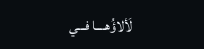لَألاؤُهــــا فـــي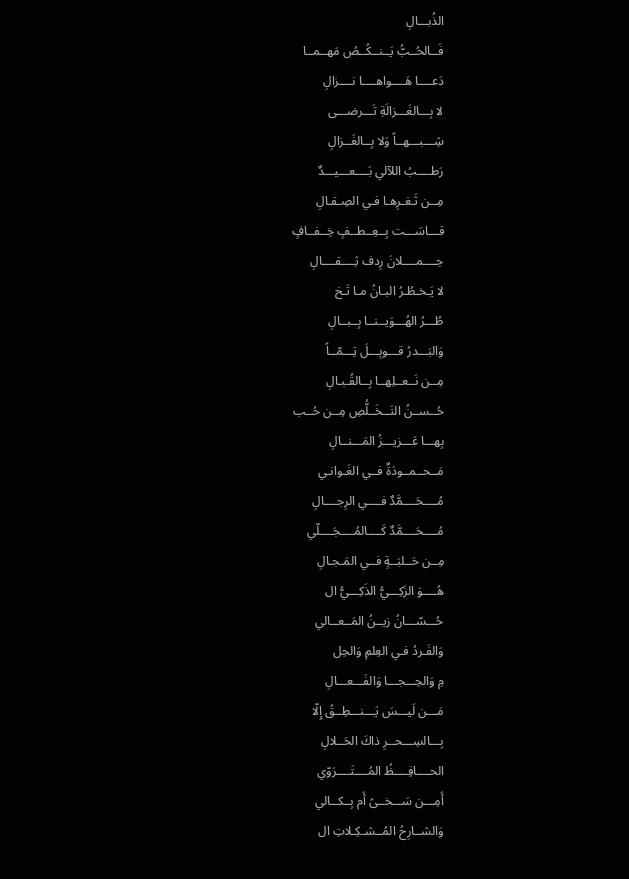الذُبـــالِ
فَــالحُــبُّ يَــنــكُــصُ مَهــمــا
دَعــــا هَــــواهــــا نــــزالِ
لا بِـــالغَـــزالَةِ تَـــرضـــى
شِـــبـــهــاً وَلا بِــالغَــزالِ
رَطــــبُ اللآلي بَــــعـــيـــدٌ
مِــن ثَـغـرِهـا فـي الصِـقـالِ
قـــاسَـــت بِــعِــطــفٍ خِــفــافٍ
حِــــمــــلانَ رِدف ثِــــقــــالِ
لا يَـخـطُـرُ البـانُ مـا تَـخ
طُـــرُ الهُـــوَيــنــا بِــبــالِ
وَالبَـــدرُ قـــوبِـــلَ تِـــمّــاً
مِــن نَــعــلِهــا بِــالقُـبـالِ
حُــســنُ التَــخَــلُّصِ مِــن حُــب
بِهـــا عَـــزيـــزُ المَـــنــالِ
مَــحــمــودَةٌ فــي الغَـوانـي
مُــــحَــــمَّدٌ فــــي الرِجــــالِ
مُــــحَــــمَّدٌ كَــــالمُــــجَــــلّي
مِــن حَــلبَــةٍ فــي المَـجـالِ
هُــــوَ الزَكِـــيُّ الذَكِـــيُّ ال
حُـــسّـــانُ زيــنُ المَــعــالي
وَالفَـردُ فـي العِلمِ وَالحِل
مِ وَالحِـــجـــا وَالفَـــعـــالِ
مَـــن لَيـــسَ يَـــنـــطِــقُ إِلّا
بِـــالسِـــحــرِ ذاكَ الحَــلالِ
الحــــافِــــظُ المُــــتَــــرَوّي
أَمِـــن سَـــخــىً أَم بِــكــالي
وَالشــارِحُ المُــشـكِـلاتِ ال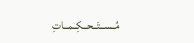مُــســتَــحــكِــمــاتِ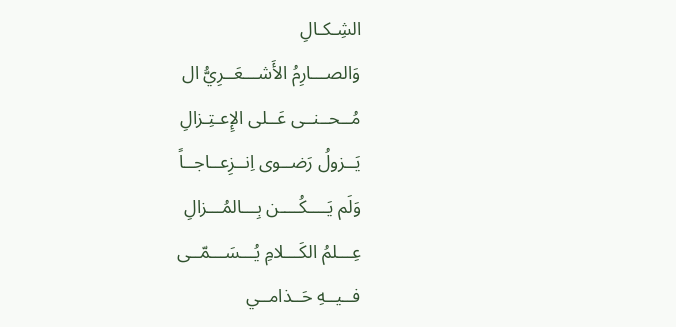الشِـكـالِ
وَالصـــارِمُ الأَشـــعَــرِيُّ ال
مُــحــنــى عَــلى الإِعـتِـزالِ
يَــزولُ رَضــوى اِنــزِعــاجــاً
وَلَم يَــــكُــــن بِـــالمُـــزالِ
عِـــلمُ الكَـــلامِ يُـــسَـــمّــى
فــيــهِ حَــذامــي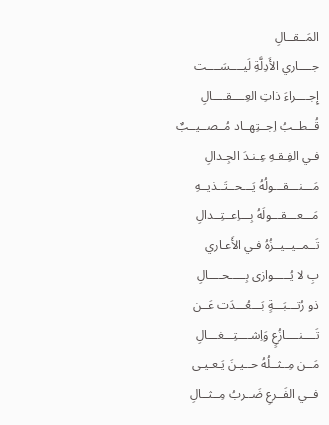المَــقــالِ
جــــاري الأَدِلَّةِ لَيــــسَــــت
إِجــــراءَ ذاتِ العِــــقــــالِ
قُــطــبُ اِجــتِهــاد مُــصــيــبٌ
فـي الفِـقـهِ عِـنـدَ الجِـدالِ
مَـــنـــقـــولُهُ يَـــحــتَــذيــهِ
مَـــعـــقـــولَهُ بِـــاِعــتِــدالِ
تَــمــيــيــزُهُ فـي الأَعـاري
بِ لا يُـــــوازى بِـــــحــــالِ
ذو رُتـــبَـــةٍ بَـــعُـــدَت عَــن
تَــــنــــازُعٍ وَاِشــــتِـــغـــالِ
مَــن مِــثــلُهُ حــيـنَ يَـعـيـى
فــي الفَــرعِ ضَــربُ مِــثــالِ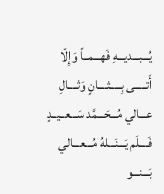يُـــبـــديـــهِ فَهـــمــاً وَإِلّا
أَتـــــى بِـــــثــــانٍ وَثــــالِ
عـــالي مُـــحَـــمَّد سَـــعــيــدٍ
فَــــلَم يَـــنَـــلهُ مُـــعـــالي
بَـــنـــو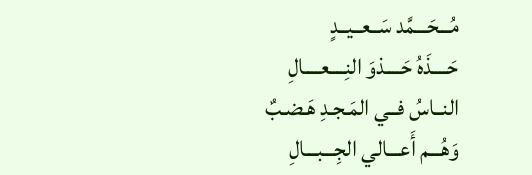مُـــحَـــمَّد سَــعــيــدٍ
حَــــذَهُ حَــــذوَ النِــــعــــالِ
النــاسُ فــي المَـجـدِ هَـضـبٌ
وَهُـــم أَعـــالي الجِـــبـــالِ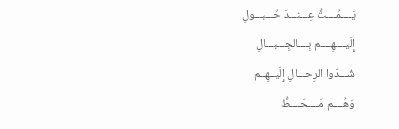يَــــمُــــتُّ عِـــنـــدَ حُـــبـــولِ
إِلَيــــهِــــم بِــــالجِـــبـــالِ
شُـــدّوا الرِحـــالِ إِلَيــهِــم
وَهُــــم مَــــحَــــطُّ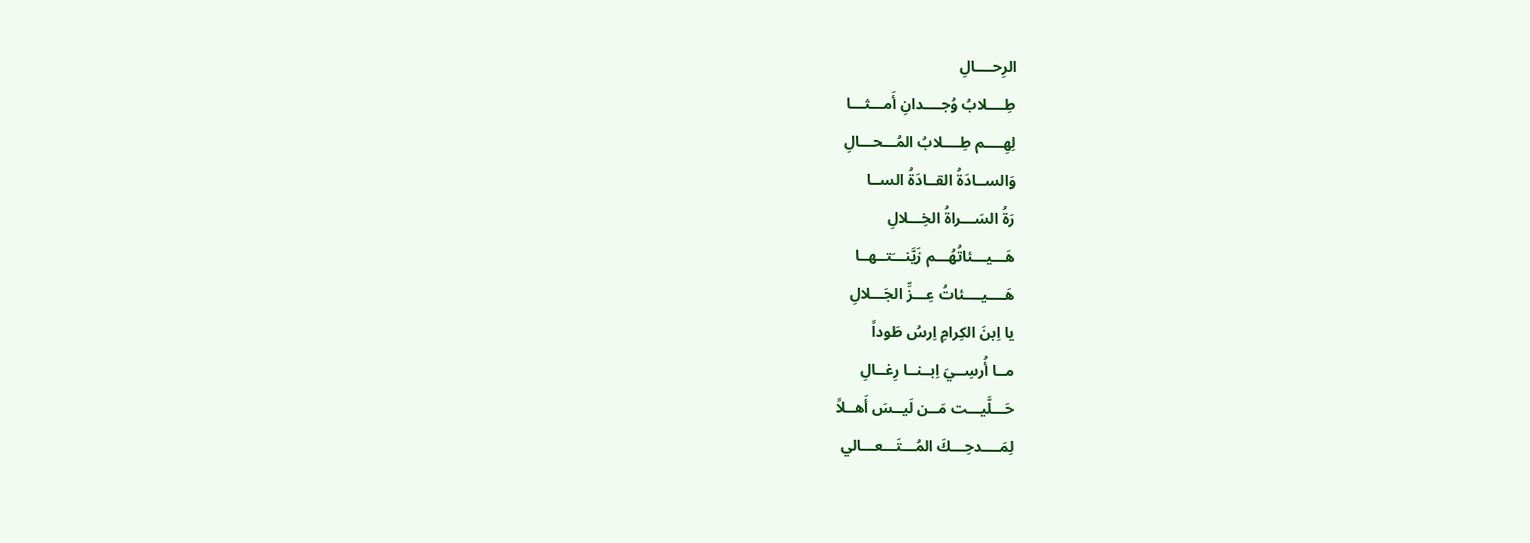الرِحــــالِ
طِــــلابُ وُجــــدانِ أَمـــثـــا
لِهِــــم طِــــلابُ المُـــحـــالِ
وَالســادَةُ القــادَةُ الســا
رَةُ السَـــراةُ الخِـــلالِ
هَـــيـــئاتُهُـــم زَيَّنـــَتــهــا
هَــــيــــئاتُ عِـــزِّ الجَـــلالِ
يا اِبنَ الكِرامِ اِرسُ طَوداً
مــا أُرسِــيَ اِبــنــا رِغــالِ
حَـــلَّيـــت مَــن لَيــسَ أَهــلاً
لِمَــــدحِـــكَ المُـــتَـــعـــالي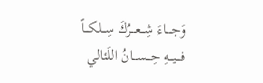وَجــــاءَ شِـــعـــرُكَ سِـــلكـــاً
فـــيـــهِ حِـــســـانُ اللَئالي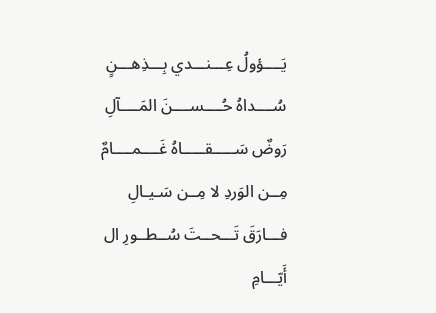يَــــؤولُ عِـــنـــدي بِـــذِهـــنٍ
سُــــداهُ حُــــســــنَ المَــــآلِ
رَوضٌ سَـــــقـــــاهُ غَــــمــــامٌ
مِــن الوَردِ لا مِــن سَـيـالِ
فـــارَقَ تَـــحــتَ سُــطــورِ ال
أَيّـــامِ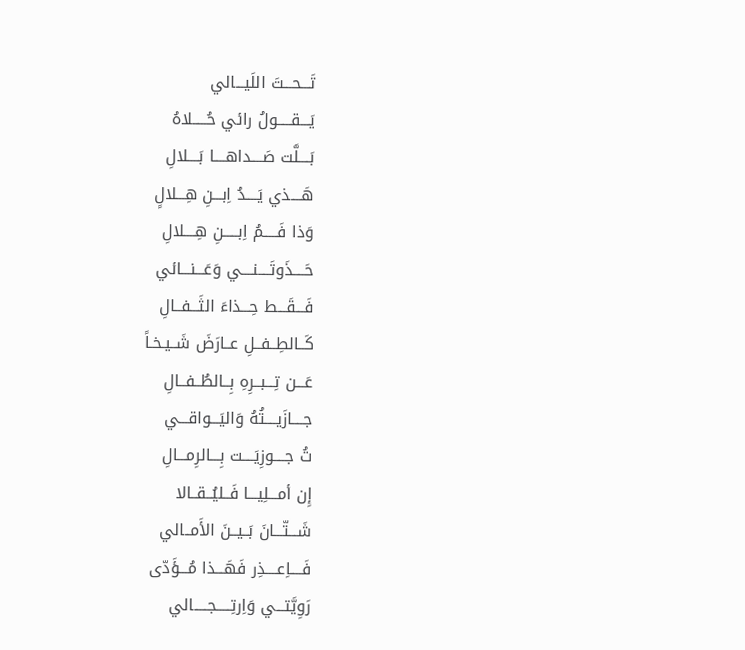تَـــحـــتَ اللَيـــالي
يَـــقـــــولُ رائي حُـــــلاهُ
بَــــلَّت صَــــداهــــا بَــــلالِ
هَــــذي يَــــدُ اِبـــنِ هِـــلالٍ
وَذا فَـــــمُ اِبـــــنِ هِــــلالِ
حَــــذَوتَــــنــــي وَعَـــنـــائي
فَـــقَـــط حِـــذاءَ الثَـــفــالِ
كَــالطِــفــلِ عــارَضَ شَــيـخـاً
عَـــن تِـــبــرِهِ بِــالطُــفــالِ
جــــازَيــــتُهُ وَاليَـــواقـــي
تُ جــــوزِيَــــت بِـــالرِمـــالِ
إِن أمـــلِيـــا فَــليُــقــالا
شَـــتّـــانَ بَــيــنَ الأَمــالي
فَــــاِعــــذِر فَهَـــذا مُـــؤَدّى
رَوِيَّتـــي وَاِرتِـــــجـــــالي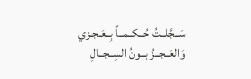سَــجَّلــتُ حُــكــمــاً بِــعَـجـزي
وَالعَــجــزُ بــونُ السِــجــالِ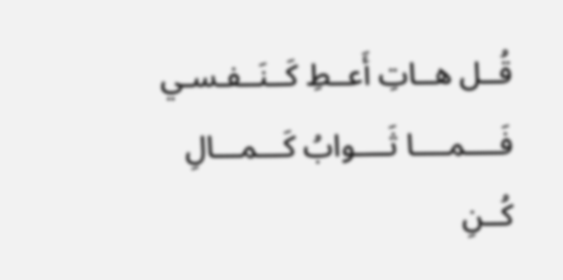قُــل هــاتِ أَعــطِ كَــنَــفـسـي
فَــــمــــا ثَــــوابُ كَـــمـــالِ
كُــنِ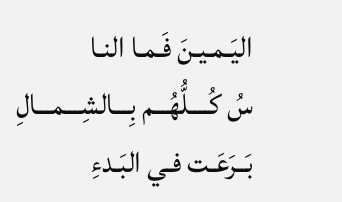اليَـمـيـنَ فَـمـا النـا
سُ كُــــلُّهُـــم بِـــالشِـــمـــالِ
بَــرَعَـت فـي البَـدءِ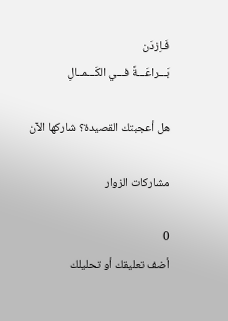فَـاِزدَن
بَـــراعَـــةً فـــي الكَـــمــالِ

هل أعجبتك القصيدة؟ شاركها الآن

مشاركات الزوار

0
أضف تعليقك أو تحليلك